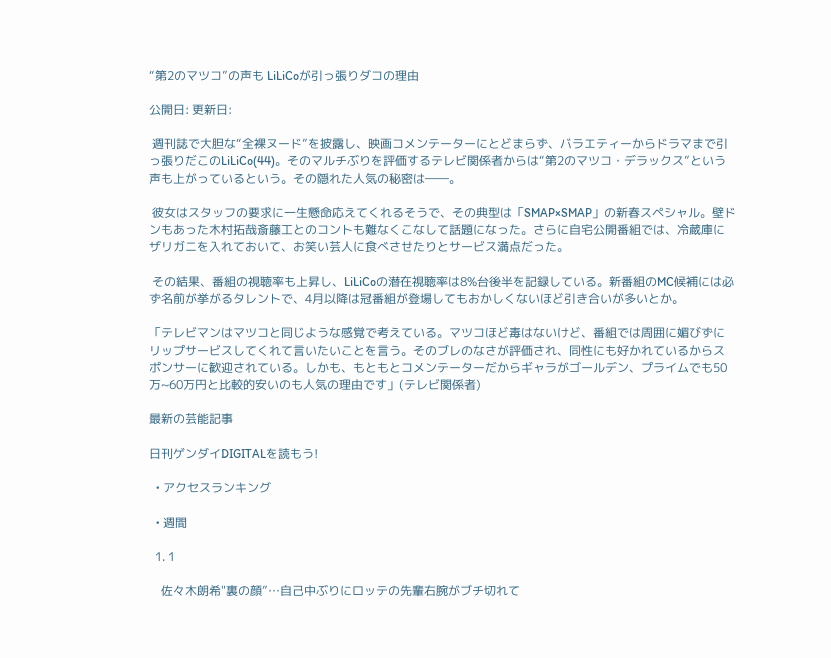“第2のマツコ”の声も LiLiCoが引っ張りダコの理由

公開日: 更新日:

 週刊誌で大胆な“全裸ヌード”を披露し、映画コメンテーターにとどまらず、バラエティーからドラマまで引っ張りだこのLiLiCo(44)。そのマルチぶりを評価するテレビ関係者からは“第2のマツコ・デラックス”という声も上がっているという。その隠れた人気の秘密は――。

 彼女はスタッフの要求に一生懸命応えてくれるそうで、その典型は「SMAP×SMAP」の新春スペシャル。壁ドンもあった木村拓哉斎藤工とのコントも難なくこなして話題になった。さらに自宅公開番組では、冷蔵庫にザリガニを入れておいて、お笑い芸人に食べさせたりとサービス満点だった。

 その結果、番組の視聴率も上昇し、LiLiCoの潜在視聴率は8%台後半を記録している。新番組のMC候補には必ず名前が挙がるタレントで、4月以降は冠番組が登場してもおかしくないほど引き合いが多いとか。

「テレビマンはマツコと同じような感覚で考えている。マツコほど毒はないけど、番組では周囲に媚びずにリップサービスしてくれて言いたいことを言う。そのブレのなさが評価され、同性にも好かれているからスポンサーに歓迎されている。しかも、もともとコメンテーターだからギャラがゴールデン、プライムでも50万~60万円と比較的安いのも人気の理由です」(テレビ関係者)

最新の芸能記事

日刊ゲンダイDIGITALを読もう!

  • アクセスランキング

  • 週間

  1. 1

    佐々木朗希"裏の顔”…自己中ぶりにロッテの先輩右腕がブチ切れて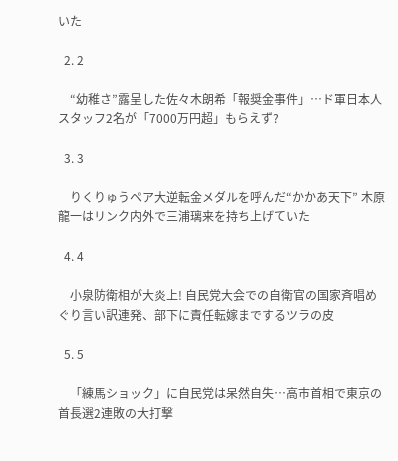いた

  2. 2

    “幼稚さ”露呈した佐々木朗希「報奨金事件」…ド軍日本人スタッフ2名が「7000万円超」もらえず?

  3. 3

    りくりゅうペア大逆転金メダルを呼んだ“かかあ天下” 木原龍一はリンク内外で三浦璃来を持ち上げていた

  4. 4

    小泉防衛相が大炎上! 自民党大会での自衛官の国家斉唱めぐり言い訳連発、部下に責任転嫁までするツラの皮

  5. 5

    「練馬ショック」に自民党は呆然自失…高市首相で東京の首長選2連敗の大打撃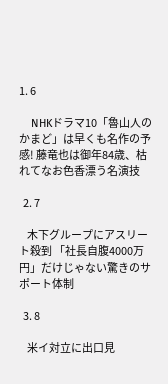1. 6

    NHKドラマ10「魯山人のかまど」は早くも名作の予感! 藤竜也は御年84歳、枯れてなお色香漂う名演技

  2. 7

    木下グループにアスリート殺到 「社長自腹4000万円」だけじゃない驚きのサポート体制

  3. 8

    米イ対立に出口見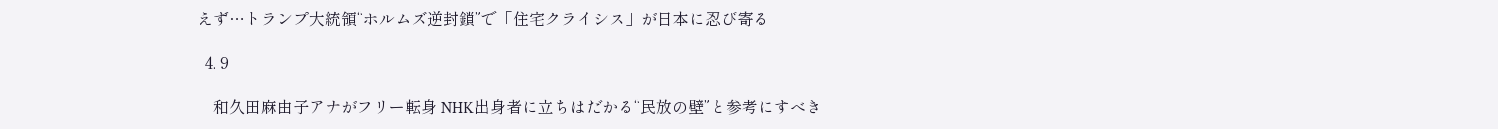えず…トランプ大統領“ホルムズ逆封鎖”で「住宅クライシス」が日本に忍び寄る

  4. 9

    和久田麻由子アナがフリー転身 NHK出身者に立ちはだかる“民放の壁”と参考にすべき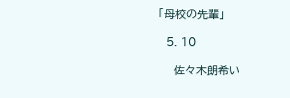「母校の先輩」

  5. 10

    佐々木朗希い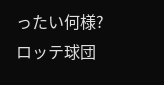ったい何様? ロッテ球団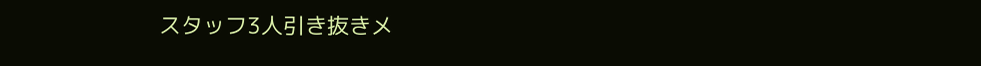スタッフ3人引き抜きメ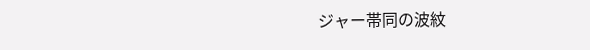ジャー帯同の波紋